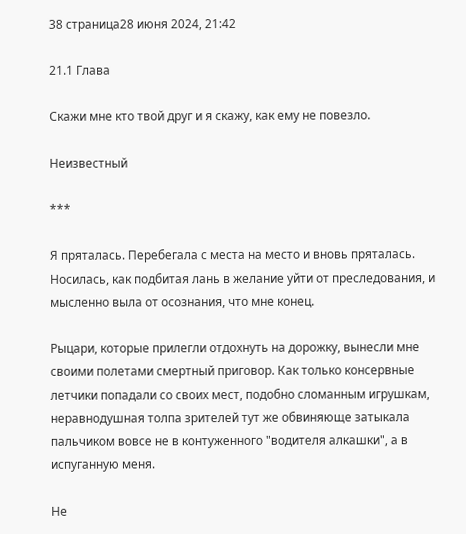38 страница28 июня 2024, 21:42

21.1 Глава

Скажи мне кто твой друг и я скажу, как ему не повезло.

Неизвестный

***

Я пряталась. Перебегала с места на место и вновь пряталась. Носилась, как подбитая лань в желание уйти от преследования, и мысленно выла от осознания, что мне конец.

Рыцари, которые прилегли отдохнуть на дорожку, вынесли мне своими полетами смертный приговор. Как только консервные летчики попадали со своих мест, подобно сломанным игрушкам, неравнодушная толпа зрителей тут же обвиняюще затыкала пальчиком вовсе не в контуженного "водителя алкашки", а в испуганную меня.

Не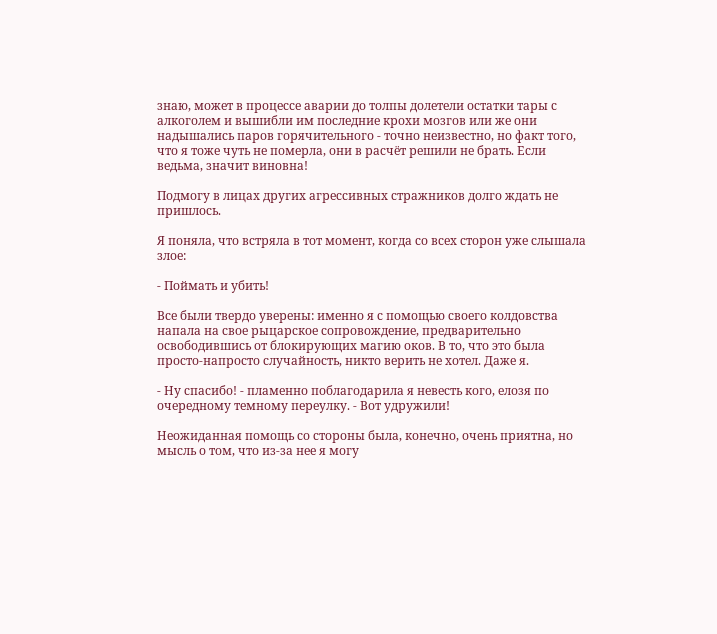знаю, может в процессе аварии до толпы долетели остатки тары с алкоголем и вышибли им последние крохи мозгов или же они надышались паров горячительного - точно неизвестно, но факт того, что я тоже чуть не померла, они в расчёт решили не брать. Если ведьма, значит виновна!

Подмогу в лицах других агрессивных стражников долго ждать не пришлось.

Я поняла, что встряла в тот момент, когда со всех сторон уже слышала злое:

- Поймать и убить!

Все были твердо уверены: именно я с помощью своего колдовства напала на свое рыцарское сопровождение, предварительно освободившись от блокирующих магию оков. В то, что это была просто-напросто случайность, никто верить не хотел. Даже я.

- Ну спасибо! - пламенно поблагодарила я невесть кого, елозя по очередному темному переулку. - Вот удружили!

Неожиданная помощь со стороны была, конечно, очень приятна, но мысль о том, что из-за нее я могу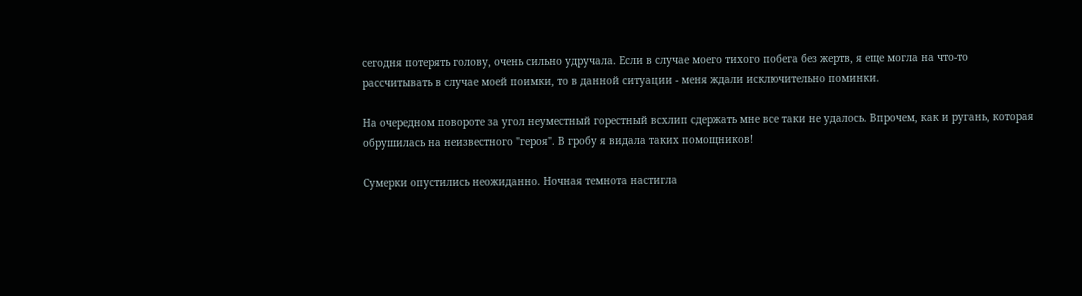сегодня потерять голову, очень сильно удручала. Если в случае моего тихого побега без жертв, я еще могла на что-то рассчитывать в случае моей поимки, то в данной ситуации - меня ждали исключительно поминки.

На очередном повороте за угол неуместный горестный всхлип сдержать мне все таки не удалось. Впрочем, как и ругань, которая обрушилась на неизвестного "героя". В гробу я видала таких помощников!

Сумерки опустились неожиданно. Ночная темнота настигла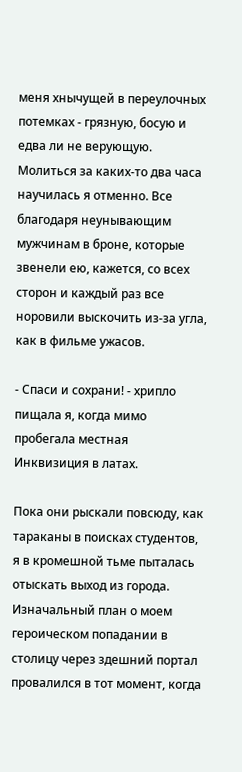меня хнычущей в переулочных потемках - грязную, босую и едва ли не верующую. Молиться за каких-то два часа научилась я отменно. Все благодаря неунывающим мужчинам в броне, которые звенели ею, кажется, со всех сторон и каждый раз все норовили выскочить из-за угла, как в фильме ужасов.

- Спаси и сохрани! - хрипло пищала я, когда мимо пробегала местная Инквизиция в латах.

Пока они рыскали повсюду, как тараканы в поисках студентов, я в кромешной тьме пыталась отыскать выход из города. Изначальный план о моем героическом попадании в столицу через здешний портал провалился в тот момент, когда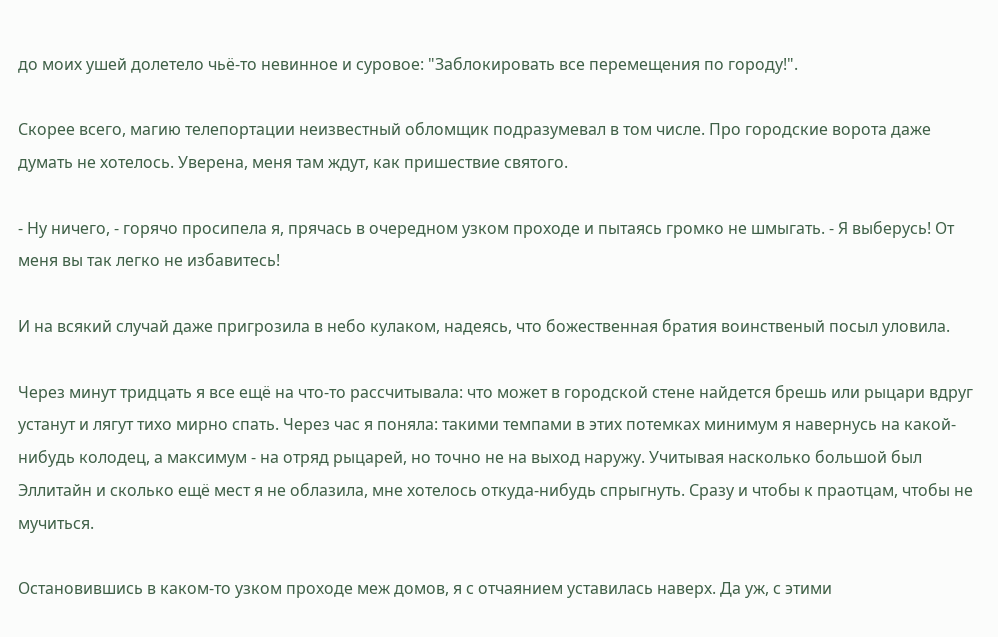до моих ушей долетело чьё-то невинное и суровое: "Заблокировать все перемещения по городу!".

Скорее всего, магию телепортации неизвестный обломщик подразумевал в том числе. Про городские ворота даже думать не хотелось. Уверена, меня там ждут, как пришествие святого.

- Ну ничего, - горячо просипела я, прячась в очередном узком проходе и пытаясь громко не шмыгать. - Я выберусь! От меня вы так легко не избавитесь!

И на всякий случай даже пригрозила в небо кулаком, надеясь, что божественная братия воинственый посыл уловила.

Через минут тридцать я все ещё на что-то рассчитывала: что может в городской стене найдется брешь или рыцари вдруг устанут и лягут тихо мирно спать. Через час я поняла: такими темпами в этих потемках минимум я навернусь на какой-нибудь колодец, а максимум - на отряд рыцарей, но точно не на выход наружу. Учитывая насколько большой был Эллитайн и сколько ещё мест я не облазила, мне хотелось откуда-нибудь спрыгнуть. Сразу и чтобы к праотцам, чтобы не мучиться.

Остановившись в каком-то узком проходе меж домов, я с отчаянием уставилась наверх. Да уж, с этими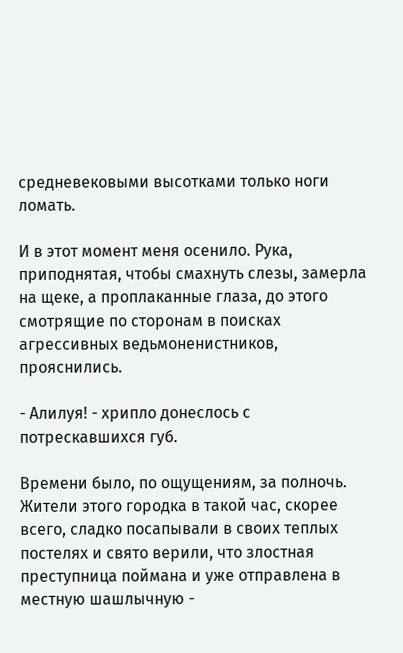средневековыми высотками только ноги ломать.

И в этот момент меня осенило. Рука, приподнятая, чтобы смахнуть слезы, замерла на щеке, а проплаканные глаза, до этого смотрящие по сторонам в поисках агрессивных ведьмоненистников, прояснились.

- Алилуя! - хрипло донеслось с потрескавшихся губ.

Времени было, по ощущениям, за полночь. Жители этого городка в такой час, скорее всего, сладко посапывали в своих теплых постелях и свято верили, что злостная преступница поймана и уже отправлена в местную шашлычную -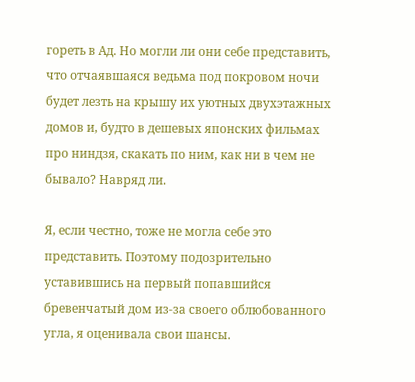гореть в Ад. Но могли ли они себе представить, что отчаявшаяся ведьма под покровом ночи будет лезть на крышу их уютных двухэтажных домов и, будто в дешевых японских фильмах про ниндзя, скакать по ним, как ни в чем не бывало? Навряд ли.

Я, если честно, тоже не могла себе это представить. Поэтому подозрительно уставившись на первый попавшийся бревенчатый дом из-за своего облюбованного угла, я оценивала свои шансы.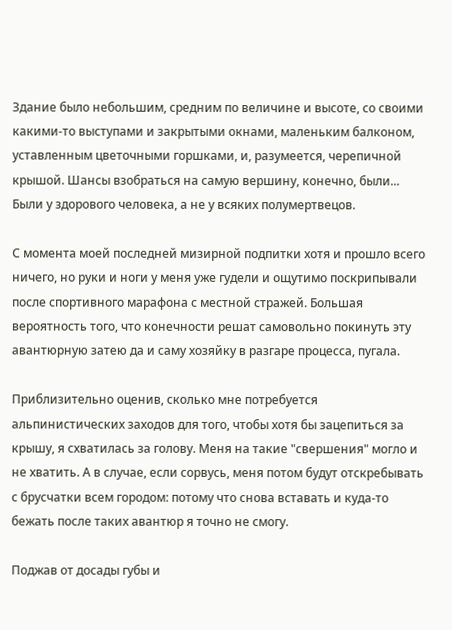Здание было небольшим, средним по величине и высоте, со своими какими-то выступами и закрытыми окнами, маленьким балконом, уставленным цветочными горшками, и, разумеется, черепичной крышой. Шансы взобраться на самую вершину, конечно, были... Были у здорового человека, а не у всяких полумертвецов.

С момента моей последней мизирной подпитки хотя и прошло всего ничего, но руки и ноги у меня уже гудели и ощутимо поскрипывали после спортивного марафона с местной стражей. Большая вероятность того, что конечности решат самовольно покинуть эту авантюрную затею да и саму хозяйку в разгаре процесса, пугала.

Приблизительно оценив, сколько мне потребуется альпинистических заходов для того, чтобы хотя бы зацепиться за крышу, я схватилась за голову. Меня на такие "свершения" могло и не хватить. А в случае, если сорвусь, меня потом будут отскребывать с брусчатки всем городом: потому что снова вставать и куда-то бежать после таких авантюр я точно не смогу.

Поджав от досады губы и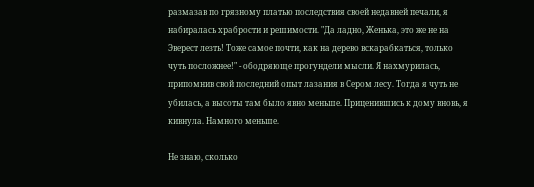размазав по грязному платью последствия своей недавней печали, я набиралась храбрости и решимости. "Да ладно, Женька, это же не на Эверест лезть! Тоже самое почти, как на дерево вскарабкаться, только чуть посложнее!" - ободряюще прогундели мысли. Я нахмурилась, припомнив свой последний опыт лазания в Сером лесу. Тогда я чуть не убилась, а высоты там было явно меньше. Приценившись к дому вновь, я кивнула. Намного меньше.

Не знаю, сколько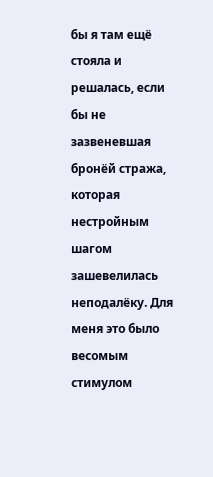бы я там ещё стояла и решалась, если бы не зазвеневшая бронёй стража, которая нестройным шагом зашевелилась неподалёку. Для меня это было весомым стимулом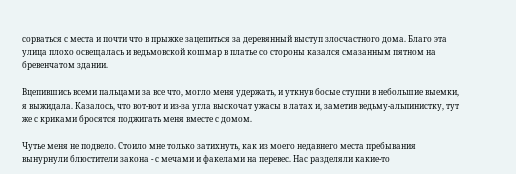сорваться с места и почти что в прыжке зацепиться за деревянный выступ злосчастного дома. Благо эта улица плохо освещалась и ведьмовской кошмар в платье со стороны казался смазанным пятном на бревенчатом здании.

Вцепившись всеми пальцами за все что, могло меня удержать, и уткнув босые ступни в небольшие выемки, я выжидала. Казалось, что вот-вот и из-за угла выскочат ужасы в латах и, заметив ведьму-альпинистку, тут же с криками бросятся поджигать меня вместе с домом.

Чутье меня не подвело. Стоило мне только затихнуть, как из моего недавнего места пребывания вынурнули блюстители закона - с мечами и факелами на перевес. Нас разделяли какие-то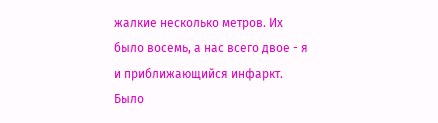жалкие несколько метров. Их было восемь, а нас всего двое - я и приближающийся инфаркт. Было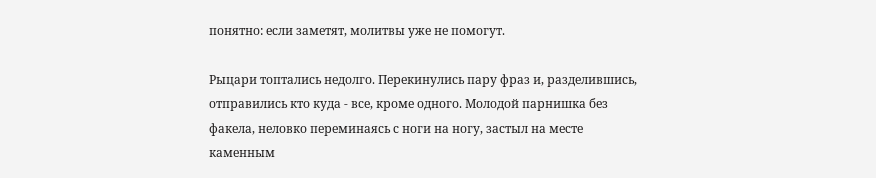понятно: если заметят, молитвы уже не помогут.

Рыцари топтались недолго. Перекинулись пару фраз и, разделившись, отправились кто куда - все, кроме одного. Молодой парнишка без факела, неловко переминаясь с ноги на ногу, застыл на месте каменным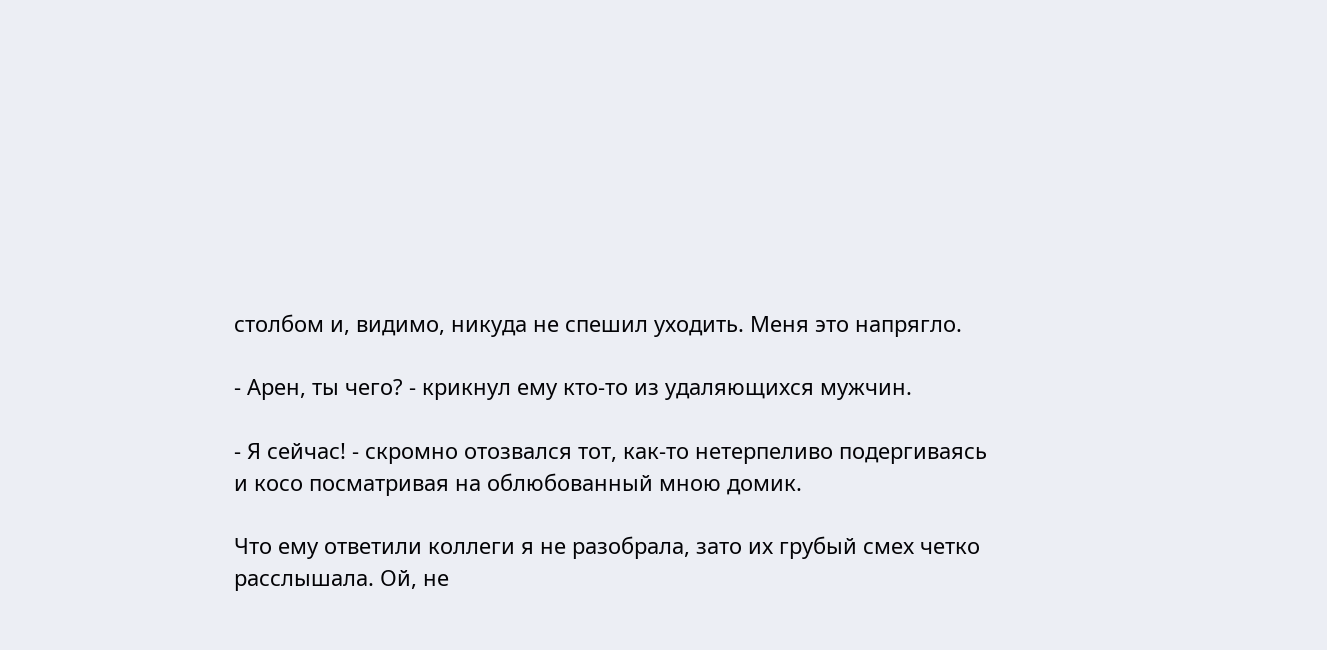столбом и, видимо, никуда не спешил уходить. Меня это напрягло.

- Арен, ты чего? - крикнул ему кто-то из удаляющихся мужчин.

- Я сейчас! - скромно отозвался тот, как-то нетерпеливо подергиваясь и косо посматривая на облюбованный мною домик.

Что ему ответили коллеги я не разобрала, зато их грубый смех четко расслышала. Ой, не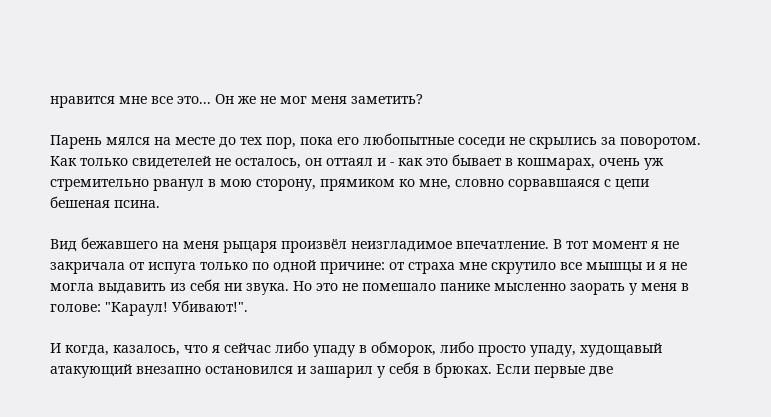нравится мне все это... Он же не мог меня заметить?

Парень мялся на месте до тех пор, пока его любопытные соседи не скрылись за поворотом. Как только свидетелей не осталось, он оттаял и - как это бывает в кошмарах, очень уж стремительно рванул в мою сторону, прямиком ко мне, словно сорвавшаяся с цепи бешеная псина.

Вид бежавшего на меня рыцаря произвёл неизгладимое впечатление. В тот момент я не закричала от испуга только по одной причине: от страха мне скрутило все мышцы и я не могла выдавить из себя ни звука. Но это не помешало панике мысленно заорать у меня в голове: "Караул! Убивают!".

И когда, казалось, что я сейчас либо упаду в обморок, либо просто упаду, худощавый атакующий внезапно остановился и зашарил у себя в брюках. Если первые две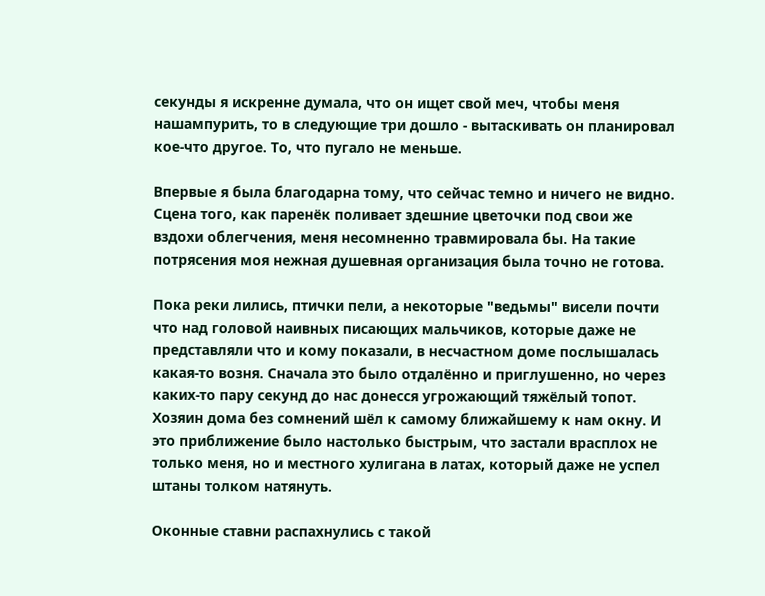секунды я искренне думала, что он ищет свой меч, чтобы меня нашампурить, то в следующие три дошло - вытаскивать он планировал кое-что другое. То, что пугало не меньше.

Впервые я была благодарна тому, что сейчас темно и ничего не видно. Сцена того, как паренёк поливает здешние цветочки под свои же вздохи облегчения, меня несомненно травмировала бы. На такие потрясения моя нежная душевная организация была точно не готова.

Пока реки лились, птички пели, а некоторые "ведьмы" висели почти что над головой наивных писающих мальчиков, которые даже не представляли что и кому показали, в несчастном доме послышалась какая-то возня. Сначала это было отдалённо и приглушенно, но через каких-то пару секунд до нас донесся угрожающий тяжёлый топот. Хозяин дома без сомнений шёл к самому ближайшему к нам окну. И это приближение было настолько быстрым, что застали врасплох не только меня, но и местного хулигана в латах, который даже не успел штаны толком натянуть.

Оконные ставни распахнулись с такой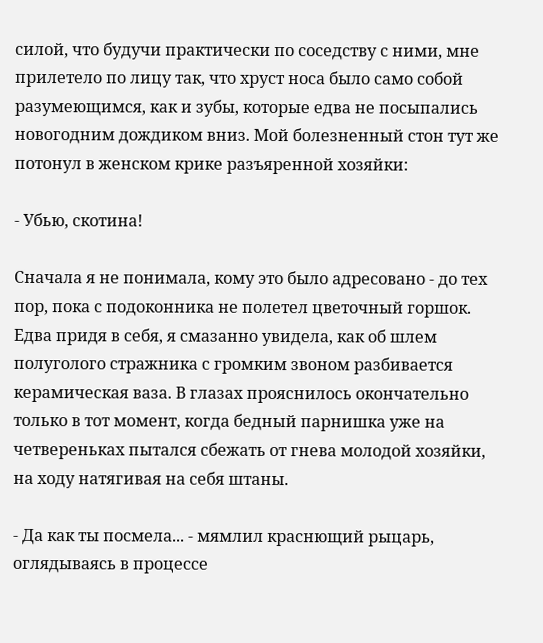силой, что будучи практически по соседству с ними, мне прилетело по лицу так, что хруст носа было само собой разумеющимся, как и зубы, которые едва не посыпались новогодним дождиком вниз. Мой болезненный стон тут же потонул в женском крике разъяренной хозяйки:

- Убью, скотина!

Сначала я не понимала, кому это было адресовано - до тех пор, пока с подоконника не полетел цветочный горшок. Едва придя в себя, я смазанно увидела, как об шлем полуголого стражника с громким звоном разбивается керамическая ваза. В глазах прояснилось окончательно только в тот момент, когда бедный парнишка уже на четвереньках пытался сбежать от гнева молодой хозяйки, на ходу натягивая на себя штаны.

- Да как ты посмела... - мямлил краснющий рыцарь, оглядываясь в процессе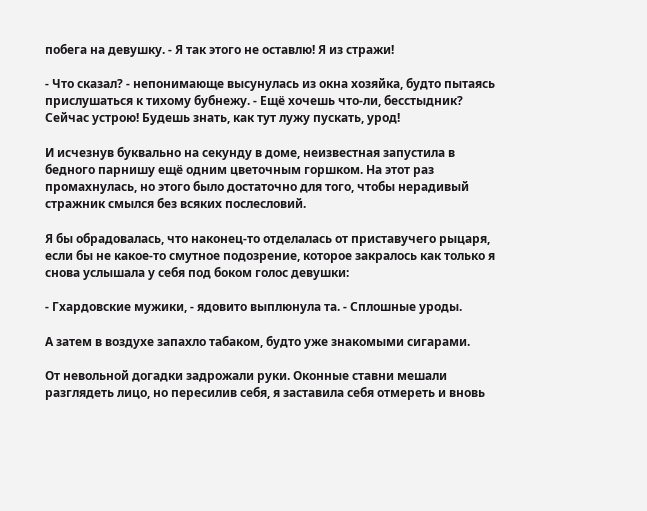побега на девушку. - Я так этого не оставлю! Я из стражи!

- Что сказал? - непонимающе высунулась из окна хозяйка, будто пытаясь прислушаться к тихому бубнежу. - Ещё хочешь что-ли, бесстыдник? Сейчас устрою! Будешь знать, как тут лужу пускать, урод!

И исчезнув буквально на секунду в доме, неизвестная запустила в бедного парнишу ещё одним цветочным горшком. На этот раз промахнулась, но этого было достаточно для того, чтобы нерадивый стражник смылся без всяких послесловий.

Я бы обрадовалась, что наконец-то отделалась от приставучего рыцаря, если бы не какое-то смутное подозрение, которое закралось как только я снова услышала у себя под боком голос девушки:

- Гхардовские мужики, - ядовито выплюнула та. - Сплошные уроды.

А затем в воздухе запахло табаком, будто уже знакомыми сигарами.

От невольной догадки задрожали руки. Оконные ставни мешали разглядеть лицо, но пересилив себя, я заставила себя отмереть и вновь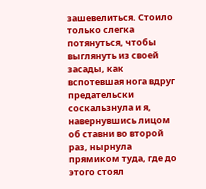зашевелиться. Стоило только слегка потянуться, чтобы выглянуть из своей засады, как вспотевшая нога вдруг предательски соскальзнула и я, навернувшись лицом об ставни во второй раз, нырнула прямиком туда, где до этого стоял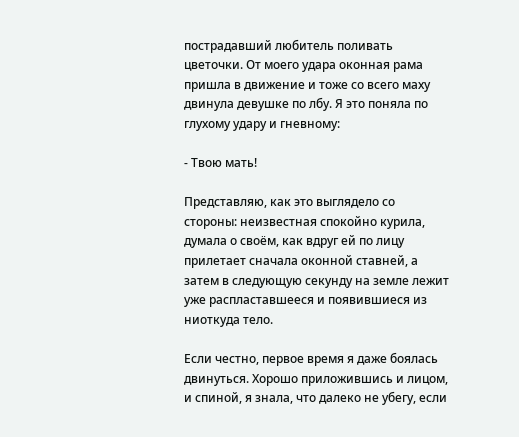пострадавший любитель поливать цветочки. От моего удара оконная рама пришла в движение и тоже со всего маху двинула девушке по лбу. Я это поняла по глухому удару и гневному:

- Твою мать!

Представляю, как это выглядело со стороны: неизвестная спокойно курила, думала о своём, как вдруг ей по лицу прилетает сначала оконной ставней, а затем в следующую секунду на земле лежит уже распластавшееся и появившиеся из ниоткуда тело.

Если честно, первое время я даже боялась двинуться. Хорошо приложившись и лицом, и спиной, я знала, что далеко не убегу, если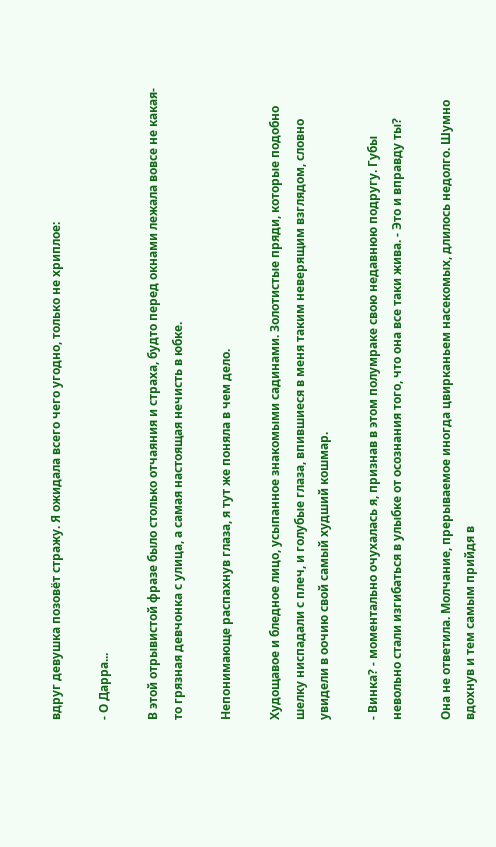вдруг девушка позовёт стражу. Я ожидала всего чего угодно, только не хриплое:

- О Дарра...

В этой отрывистой фразе было столько отчаяния и страха, будто перед окнами лежала вовсе не какая-то грязная девчонка с улица, а самая настоящая нечисть в юбке.

Непонимающе распахнув глаза, я тут же поняла в чем дело.

Худощавое и бледное лицо, усыпанное знакомыми садинами. Золотистые пряди, которые подобно шелку ниспадали с плеч, и голубые глаза, впившиеся в меня таким неверящим взглядом, словно увидели в оочию свой самый худший кошмар.

- Винка? - моментально очухалась я, признав в этом полумраке свою недавнюю подругу. Губы невольно стали изгибаться в улыбке от осознания того, что она все таки жива. - Это и вправду ты?

Она не ответила. Молчание, прерываемое иногда цвирканьем насекомых, длилось недолго. Шумно вдохнув и тем самым прийдя в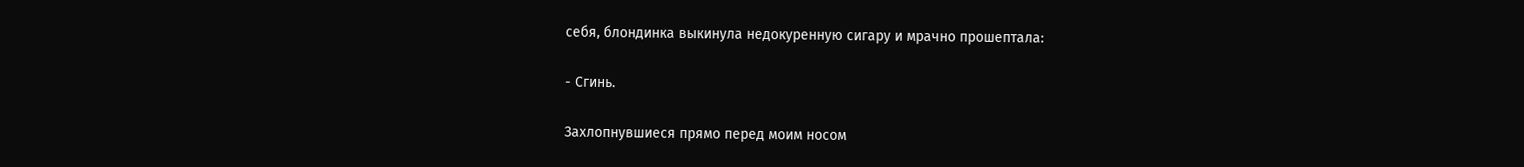себя, блондинка выкинула недокуренную сигару и мрачно прошептала:

- Сгинь.

Захлопнувшиеся прямо перед моим носом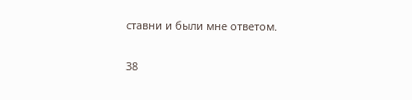ставни и были мне ответом.

38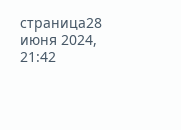страница28 июня 2024, 21:42